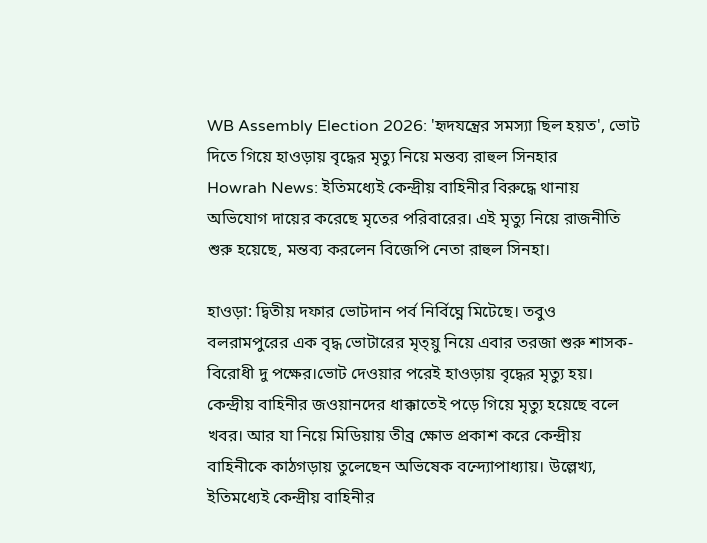WB Assembly Election 2026: 'হৃদযন্ত্রের সমস্যা ছিল হয়ত', ভোট দিতে গিয়ে হাওড়ায় বৃদ্ধের মৃত্যু নিয়ে মন্তব্য রাহুল সিনহার
Howrah News: ইতিমধ্যেই কেন্দ্রীয় বাহিনীর বিরুদ্ধে থানায় অভিযোগ দায়ের করেছে মৃতের পরিবারের। এই মৃত্যু নিয়ে রাজনীতি শুরু হয়েছে, মন্তব্য করলেন বিজেপি নেতা রাহুল সিনহা।

হাওড়া: দ্বিতীয় দফার ভোটদান পর্ব নির্বিঘ্নে মিটেছে। তবুও বলরামপুরের এক বৃদ্ধ ভোটারের মৃত্য়ু নিয়ে এবার তরজা শুরু শাসক-বিরোধী দু পক্ষের।ভোট দেওয়ার পরেই হাওড়ায় বৃদ্ধের মৃত্যু হয়। কেন্দ্রীয় বাহিনীর জওয়ানদের ধাক্কাতেই পড়ে গিয়ে মৃত্যু হয়েছে বলে খবর। আর যা নিয়ে মিডিয়ায় তীব্র ক্ষোভ প্রকাশ করে কেন্দ্রীয় বাহিনীকে কাঠগড়ায় তুলেছেন অভিষেক বন্দ্যোপাধ্যায়। উল্লেখ্য, ইতিমধ্যেই কেন্দ্রীয় বাহিনীর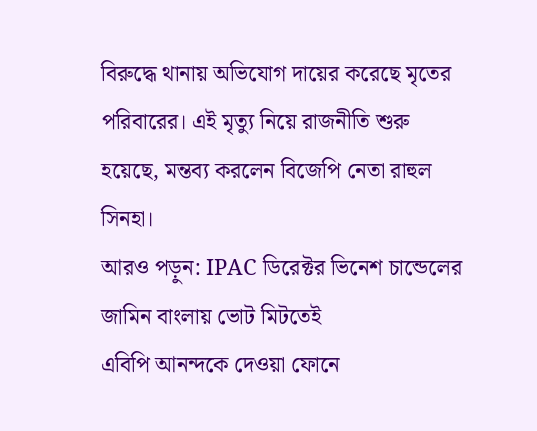বিরুদ্ধে থানায় অভিযোগ দায়ের করেছে মৃতের পরিবারের। এই মৃত্যু নিয়ে রাজনীতি শুরু হয়েছে, মন্তব্য করলেন বিজেপি নেতা রাহুল সিনহা।
আরও পড়ুন: IPAC ডিরেক্টর ভিনেশ চান্ডেলের জামিন বাংলায় ভোট মিটতেই
এবিপি আনন্দকে দেওয়া ফোনে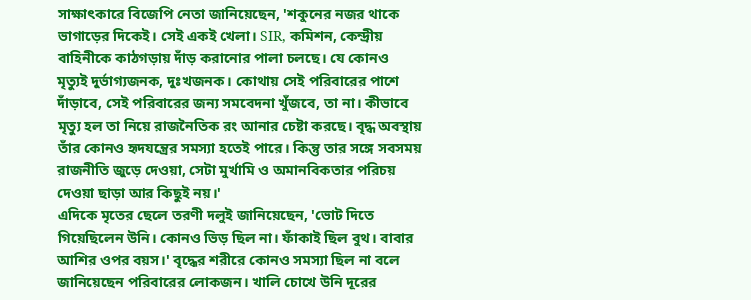সাক্ষাৎকারে বিজেপি নেতা জানিয়েছেন, 'শকুনের নজর থাকে ভাগাড়ের দিকেই। সেই একই খেলা। SIR, কমিশন, কেন্দ্রীয় বাহিনীকে কাঠগড়ায় দাঁড় করানোর পালা চলছে। যে কোনও মৃত্যুই দুর্ভাগ্যজনক, দুঃখজনক। কোথায় সেই পরিবারের পাশে দাঁড়াবে, সেই পরিবারের জন্য সমবেদনা খুঁজবে, তা না। কীভাবে মৃত্যু হল তা নিয়ে রাজনৈতিক রং আনার চেষ্টা করছে। বৃদ্ধ অবস্থায় তাঁর কোনও হৃদযন্ত্রের সমস্যা হতেই পারে। কিন্তু তার সঙ্গে সবসময় রাজনীতি জুড়ে দেওয়া, সেটা মুর্খামি ও অমানবিকতার পরিচয় দেওয়া ছাড়া আর কিছুই নয়।'
এদিকে মৃতের ছেলে তরণী দলুই জানিয়েছেন, 'ভোট দিতে গিয়েছিলেন উনি। কোনও ভিড় ছিল না। ফাঁকাই ছিল বুথ। বাবার আশির ওপর বয়স।' বৃদ্ধের শরীরে কোনও সমস্যা ছিল না বলে জানিয়েছেন পরিবারের লোকজন। খালি চোখে উনি দূরের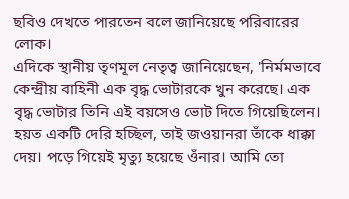ছবিও দেখতে পারতেন বলে জানিয়েছে পরিবারের লোক।
এদিকে স্থানীয় তৃণমূল নেতৃত্ব জানিয়েছেন, 'নির্মমভাবে কেন্দ্রীয় বাহিনী এক বৃদ্ধ ভোটারকে খুন করেছে। এক বৃদ্ধ ভোটার তিনি এই বয়সেও ভোট দিতে গিয়েছিলেন। হয়ত একটি দেরি হচ্ছিল, তাই জওয়ানরা তাঁকে ধাক্কা দেয়। পড়ে গিয়েই মৃত্যু হয়েছে ওঁনার। আমি তো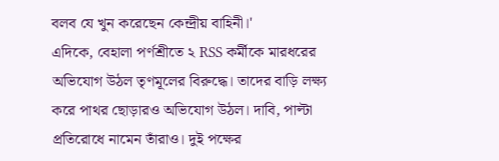বলব যে খুন করেছেন কেন্দ্রীয় বাহিনী।'
এদিকে, বেহালা পর্ণশ্রীতে ২ RSS কর্মীকে মারধরের অভিযোগ উঠল তৃণমূলের বিরুদ্ধে। তাদের বাড়ি লক্ষ্য করে পাথর ছোড়ারও অভিযোগ উঠল। দাবি, পাল্টা প্রতিরোধে নামেন তাঁরাও। দুই পক্ষের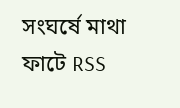সংঘর্ষে মাথা ফাটে RSS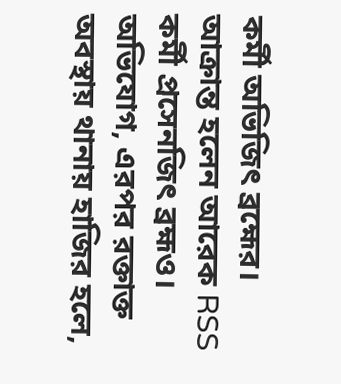কর্মী অভিজিৎ ব্রহ্মের। আক্রান্ত হলেন আরেক RSS কর্মী প্রসেনজিৎ ব্রহ্মও। অভিযোগ, এরপর রক্তাক্ত অবস্থায় থানায় হাজির হলে,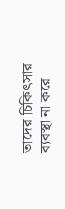তাদের চিকিৎসার ব্যবস্থা না করে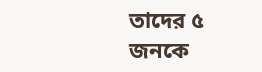তাদের ৫ জনকে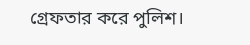গ্রেফতার করে পুলিশ।